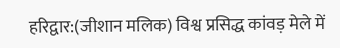हरिद्वार:(जीशान मलिक) विश्व प्रसिद्ध कांवड़ मेले में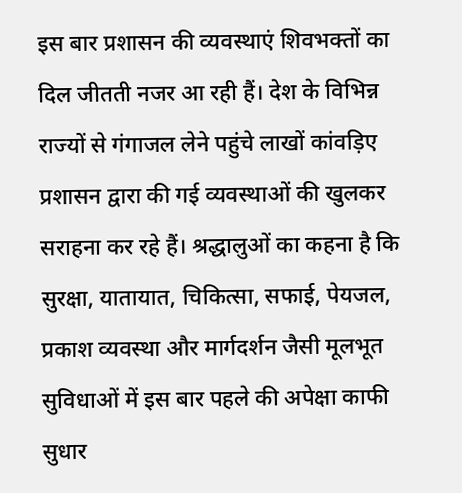इस बार प्रशासन की व्यवस्थाएं शिवभक्तों का दिल जीतती नजर आ रही हैं। देश के विभिन्न राज्यों से गंगाजल लेने पहुंचे लाखों कांवड़िए प्रशासन द्वारा की गई व्यवस्थाओं की खुलकर सराहना कर रहे हैं। श्रद्धालुओं का कहना है कि सुरक्षा, यातायात, चिकित्सा, सफाई, पेयजल, प्रकाश व्यवस्था और मार्गदर्शन जैसी मूलभूत सुविधाओं में इस बार पहले की अपेक्षा काफी सुधार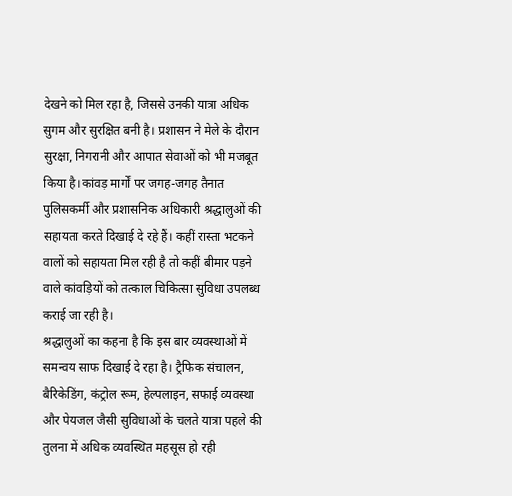देखने को मिल रहा है, जिससे उनकी यात्रा अधिक सुगम और सुरक्षित बनी है। प्रशासन ने मेले के दौरान सुरक्षा, निगरानी और आपात सेवाओं को भी मजबूत किया है।कांवड़ मार्गों पर जगह-जगह तैनात पुलिसकर्मी और प्रशासनिक अधिकारी श्रद्धालुओं की सहायता करते दिखाई दे रहे हैं। कहीं रास्ता भटकने वालों को सहायता मिल रही है तो कहीं बीमार पड़ने वाले कांवड़ियों को तत्काल चिकित्सा सुविधा उपलब्ध कराई जा रही है।
श्रद्धालुओं का कहना है कि इस बार व्यवस्थाओं में समन्वय साफ दिखाई दे रहा है। ट्रैफिक संचालन, बैरिकेडिंग, कंट्रोल रूम, हेल्पलाइन, सफाई व्यवस्था और पेयजल जैसी सुविधाओं के चलते यात्रा पहले की तुलना में अधिक व्यवस्थित महसूस हो रही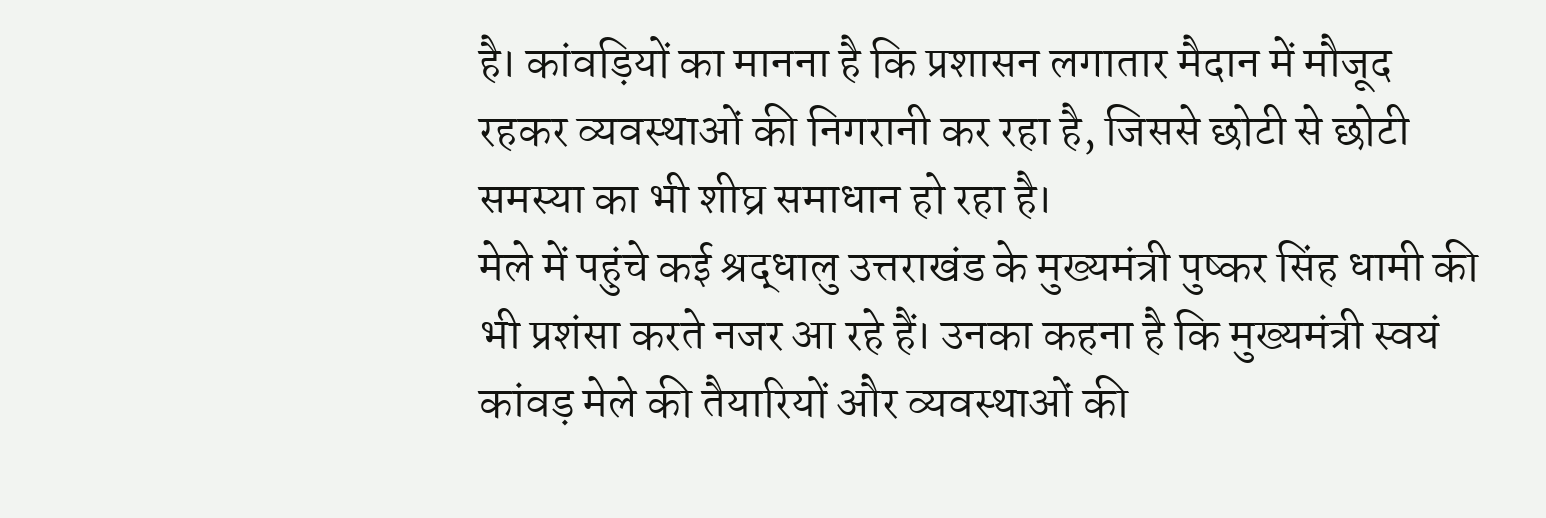है। कांवड़ियों का मानना है कि प्रशासन लगातार मैदान में मौजूद रहकर व्यवस्थाओं की निगरानी कर रहा है, जिससे छोटी से छोटी समस्या का भी शीघ्र समाधान हो रहा है।
मेले में पहुंचे कई श्रद्धालु उत्तराखंड के मुख्यमंत्री पुष्कर सिंह धामी की भी प्रशंसा करते नजर आ रहे हैं। उनका कहना है कि मुख्यमंत्री स्वयं कांवड़ मेले की तैयारियों और व्यवस्थाओं की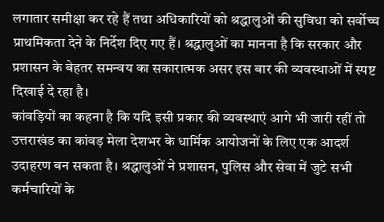लगातार समीक्षा कर रहे हैं तथा अधिकारियों को श्रद्धालुओं की सुविधा को सर्वोच्च प्राथमिकता देने के निर्देश दिए गए हैं। श्रद्धालुओं का मानना है कि सरकार और प्रशासन के बेहतर समन्वय का सकारात्मक असर इस बार की व्यवस्थाओं में स्पष्ट दिखाई दे रहा है।
कांवड़ियों का कहना है कि यदि इसी प्रकार की व्यवस्थाएं आगे भी जारी रहीं तो उत्तराखंड का कांवड़ मेला देशभर के धार्मिक आयोजनों के लिए एक आदर्श उदाहरण बन सकता है। श्रद्धालुओं ने प्रशासन, पुलिस और सेवा में जुटे सभी कर्मचारियों के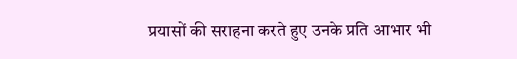प्रयासों की सराहना करते हुए उनके प्रति आभार भी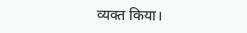व्यक्त किया।